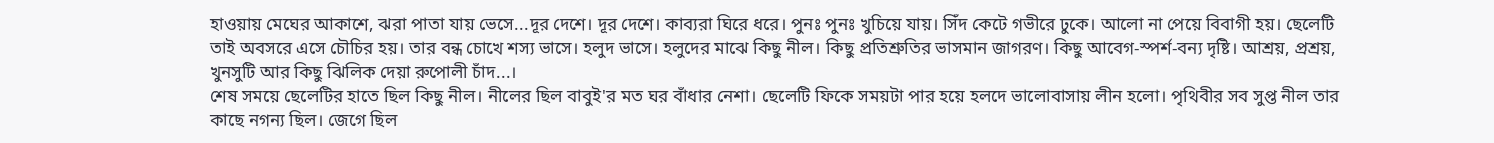হাওয়ায় মেঘের আকাশে, ঝরা পাতা যায় ভেসে...দূর দেশে। দূর দেশে। কাব্যরা ঘিরে ধরে। পুনঃ পুনঃ খুচিয়ে যায়। সিঁদ কেটে গভীরে ঢুকে। আলো না পেয়ে বিবাগী হয়। ছেলেটি তাই অবসরে এসে চৌচির হয়। তার বন্ধ চোখে শস্য ভাসে। হলুদ ভাসে। হলুদের মাঝে কিছু নীল। কিছু প্রতিশ্রুতির ভাসমান জাগরণ। কিছু আবেগ-স্পর্শ-বন্য দৃষ্টি। আশ্রয়, প্রশ্রয়, খুনসুটি আর কিছু ঝিলিক দেয়া রুপোলী চাঁদ...।
শেষ সময়ে ছেলেটির হাতে ছিল কিছু নীল। নীলের ছিল বাবুই'র মত ঘর বাঁধার নেশা। ছেলেটি ফিকে সময়টা পার হয়ে হলদে ভালোবাসায় লীন হলো। পৃথিবীর সব সুপ্ত নীল তার কাছে নগন্য ছিল। জেগে ছিল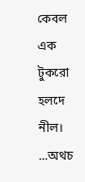কেবল এক টুকরো হলদে নীল।
...অথচ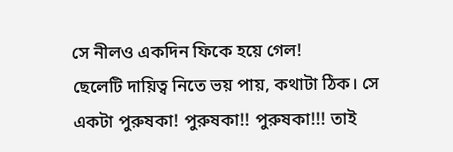সে নীলও একদিন ফিকে হয়ে গেল!
ছেলেটি দায়িত্ব নিতে ভয় পায়, কথাটা ঠিক। সে একটা পুরুষকা! পুরুষকা!! পুরুষকা!!! তাই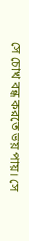সে চোখ বন্ধ করতে ভয় পায়। সে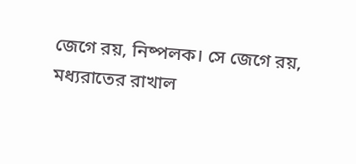জেগে রয়, নিষ্পলক। সে জেগে রয়, মধ্যরাতের রাখাল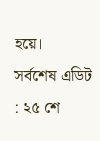হয়ে।
সর্বশেষ এডিট : ২৫ শে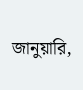জানুয়ারি,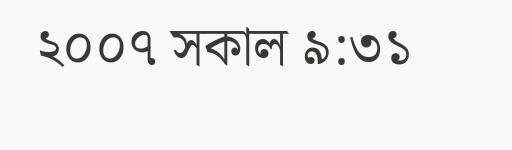২০০৭ সকাল ৯:৩১